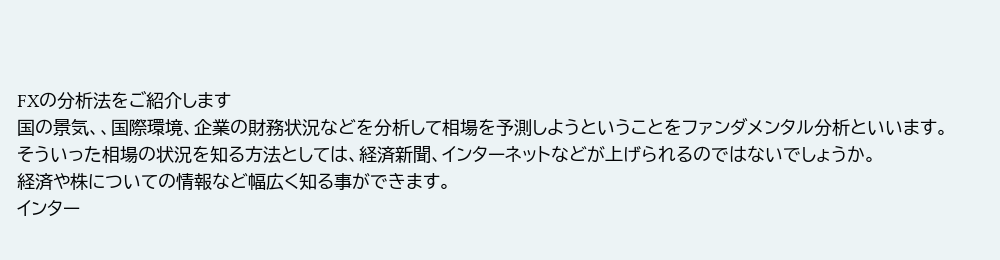FXの分析法をご紹介します
国の景気、、国際環境、企業の財務状況などを分析して相場を予測しようということをファンダメンタル分析といいます。
そういった相場の状況を知る方法としては、経済新聞、インターネットなどが上げられるのではないでしょうか。
経済や株についての情報など幅広く知る事ができます。
インター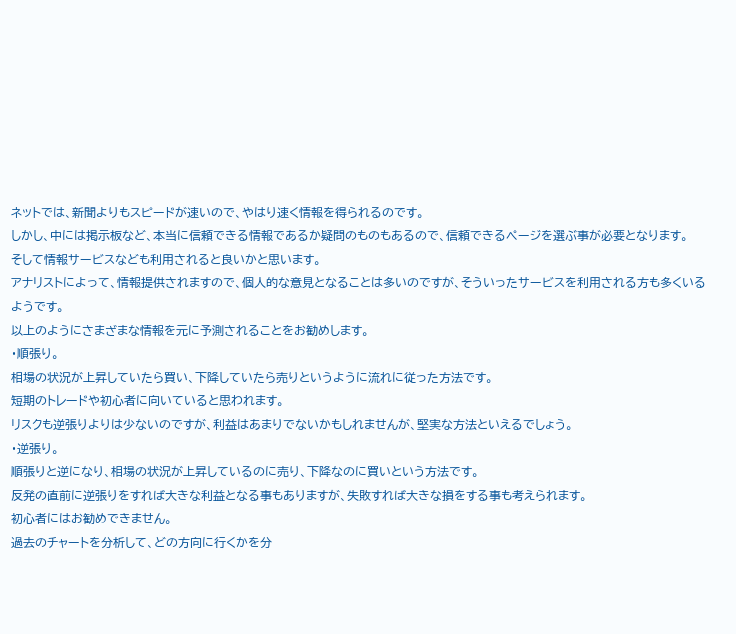ネットでは、新聞よりもスピードが速いので、やはり速く情報を得られるのです。
しかし、中には掲示板など、本当に信頼できる情報であるか疑問のものもあるので、信頼できるページを選ぶ事が必要となります。
そして情報サービスなども利用されると良いかと思います。
アナリストによって、情報提供されますので、個人的な意見となることは多いのですが、そういったサービスを利用される方も多くいるようです。
以上のようにさまざまな情報を元に予測されることをお勧めします。
・順張り。
相場の状況が上昇していたら買い、下降していたら売りというように流れに従った方法です。
短期のトレードや初心者に向いていると思われます。
リスクも逆張りよりは少ないのですが、利益はあまりでないかもしれませんが、堅実な方法といえるでしょう。
・逆張り。
順張りと逆になり、相場の状況が上昇しているのに売り、下降なのに買いという方法です。
反発の直前に逆張りをすれば大きな利益となる事もありますが、失敗すれば大きな損をする事も考えられます。
初心者にはお勧めできません。
過去のチャートを分析して、どの方向に行くかを分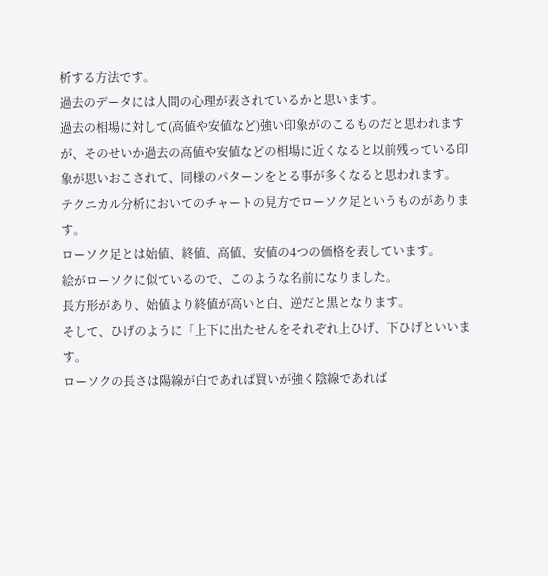析する方法です。
過去のデータには人間の心理が表されているかと思います。
過去の相場に対して(高値や安値など)強い印象がのこるものだと思われますが、そのせいか過去の高値や安値などの相場に近くなると以前残っている印象が思いおこされて、同様のパターンをとる事が多くなると思われます。
テクニカル分析においてのチャートの見方でローソク足というものがあります。
ローソク足とは始値、終値、高値、安値の4つの価格を表しています。
絵がローソクに似ているので、このような名前になりました。
長方形があり、始値より終値が高いと白、逆だと黒となります。
そして、ひげのように「上下に出たせんをそれぞれ上ひげ、下ひげといいます。
ローソクの長さは陽線が白であれば買いが強く陰線であれば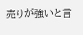売りが強いと言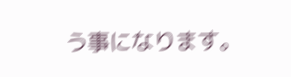う事になります。